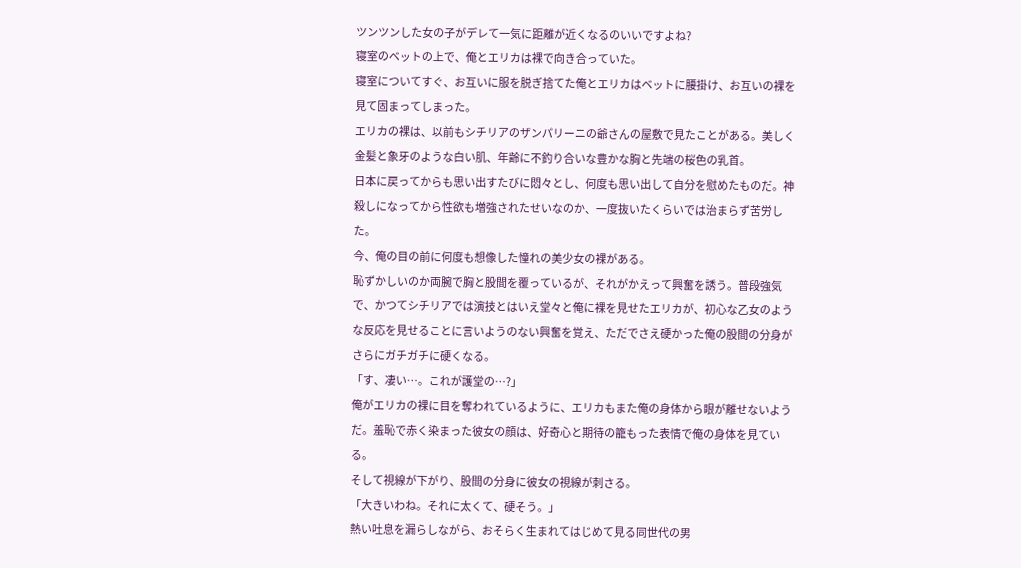ツンツンした女の子がデレて一気に距離が近くなるのいいですよね?
寝室のベットの上で、俺とエリカは裸で向き合っていた。
寝室についてすぐ、お互いに服を脱ぎ捨てた俺とエリカはベットに腰掛け、お互いの裸を見て固まってしまった。
エリカの裸は、以前もシチリアのザンパリーニの爺さんの屋敷で見たことがある。美しく金髪と象牙のような白い肌、年齢に不釣り合いな豊かな胸と先端の桜色の乳首。
日本に戻ってからも思い出すたびに悶々とし、何度も思い出して自分を慰めたものだ。神殺しになってから性欲も増強されたせいなのか、一度抜いたくらいでは治まらず苦労した。
今、俺の目の前に何度も想像した憧れの美少女の裸がある。
恥ずかしいのか両腕で胸と股間を覆っているが、それがかえって興奮を誘う。普段強気で、かつてシチリアでは演技とはいえ堂々と俺に裸を見せたエリカが、初心な乙女のような反応を見せることに言いようのない興奮を覚え、ただでさえ硬かった俺の股間の分身がさらにガチガチに硬くなる。
「す、凄い…。これが護堂の…?」
俺がエリカの裸に目を奪われているように、エリカもまた俺の身体から眼が離せないようだ。羞恥で赤く染まった彼女の顔は、好奇心と期待の籠もった表情で俺の身体を見ている。
そして視線が下がり、股間の分身に彼女の視線が刺さる。
「大きいわね。それに太くて、硬そう。」
熱い吐息を漏らしながら、おそらく生まれてはじめて見る同世代の男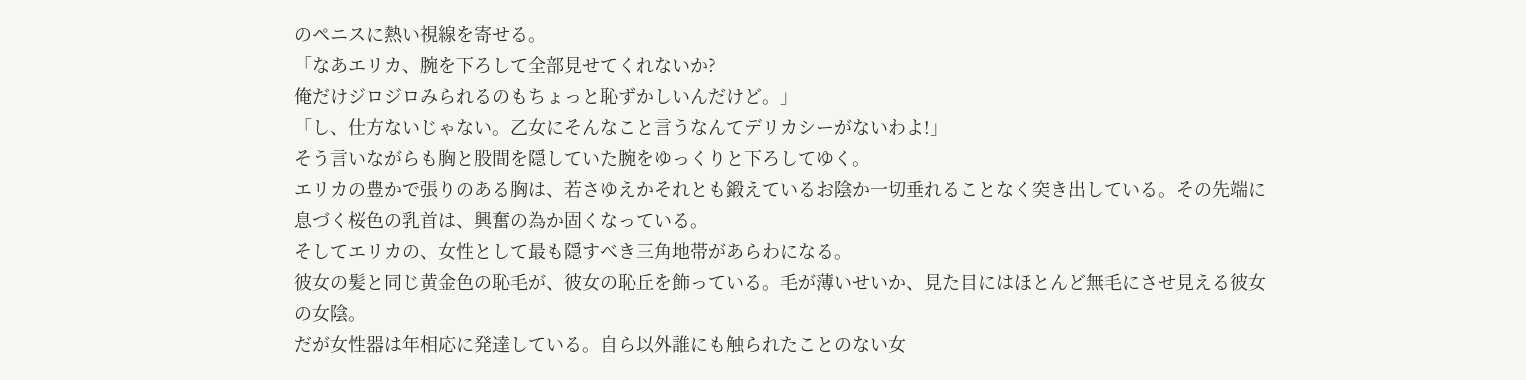のペニスに熱い視線を寄せる。
「なあエリカ、腕を下ろして全部見せてくれないか?
俺だけジロジロみられるのもちょっと恥ずかしいんだけど。」
「し、仕方ないじゃない。乙女にそんなこと言うなんてデリカシーがないわよ!」
そう言いながらも胸と股間を隠していた腕をゆっくりと下ろしてゆく。
エリカの豊かで張りのある胸は、若さゆえかそれとも鍛えているお陰か一切垂れることなく突き出している。その先端に息づく桜色の乳首は、興奮の為か固くなっている。
そしてエリカの、女性として最も隠すべき三角地帯があらわになる。
彼女の髪と同じ黄金色の恥毛が、彼女の恥丘を飾っている。毛が薄いせいか、見た目にはほとんど無毛にさせ見える彼女の女陰。
だが女性器は年相応に発達している。自ら以外誰にも触られたことのない女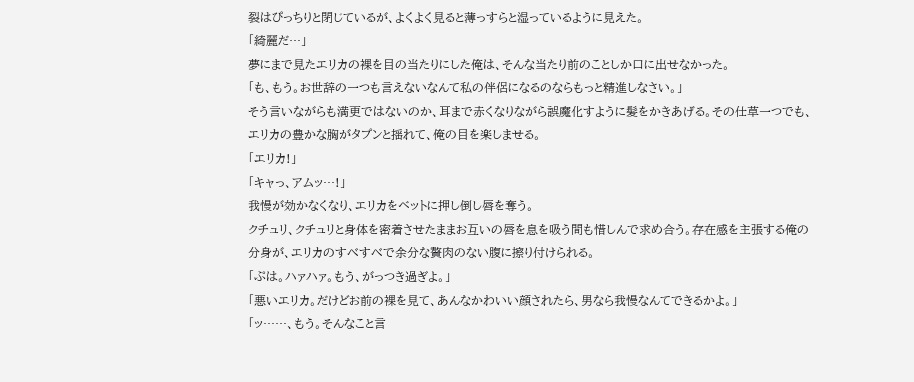裂はぴっちりと閉じているが、よくよく見ると薄っすらと湿っているように見えた。
「綺麗だ…」
夢にまで見たエリカの裸を目の当たりにした俺は、そんな当たり前のことしか口に出せなかった。
「も、もう。お世辞の一つも言えないなんて私の伴侶になるのならもっと精進しなさい。」
そう言いながらも満更ではないのか、耳まで赤くなりながら誤魔化すように髪をかきあげる。その仕草一つでも、エリカの豊かな胸がタプンと揺れて、俺の目を楽しませる。
「エリカ!」
「キャっ、アムッ…!」
我慢が効かなくなり、エリカをベットに押し倒し唇を奪う。
クチュリ、クチュリと身体を密着させたままお互いの唇を息を吸う間も惜しんで求め合う。存在感を主張する俺の分身が、エリカのすべすべで余分な贅肉のない腹に擦り付けられる。
「ぷは。ハァハァ。もう、がっつき過ぎよ。」
「悪いエリカ。だけどお前の裸を見て、あんなかわいい顔されたら、男なら我慢なんてできるかよ。」
「ッ……、もう。そんなこと言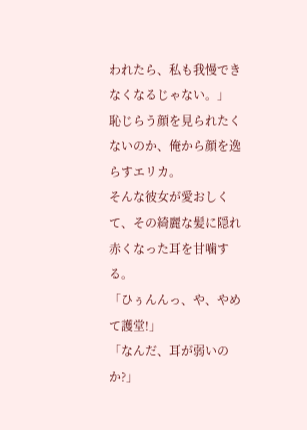われたら、私も我慢できなくなるじゃない。」
恥じらう顔を見られたくないのか、俺から顔を逸らすエリカ。
そんな彼女が愛おしくて、その綺麗な髪に隠れ赤くなった耳を甘噛する。
「ひぅんんっ、や、やめて護堂!」
「なんだ、耳が弱いのか?」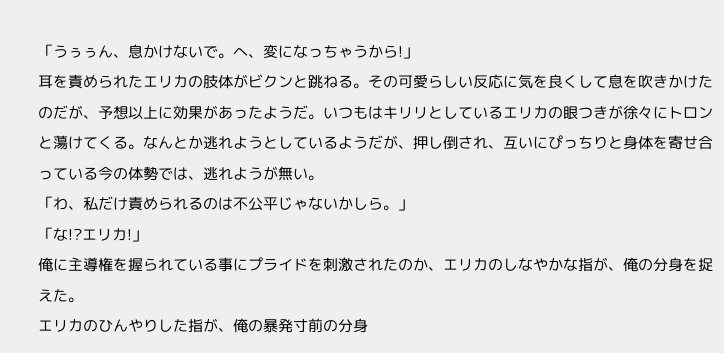「うぅぅん、息かけないで。へ、変になっちゃうから!」
耳を責められたエリカの肢体がビクンと跳ねる。その可愛らしい反応に気を良くして息を吹きかけたのだが、予想以上に効果があったようだ。いつもはキリリとしているエリカの眼つきが徐々にトロンと蕩けてくる。なんとか逃れようとしているようだが、押し倒され、互いにぴっちりと身体を寄せ合っている今の体勢では、逃れようが無い。
「わ、私だけ責められるのは不公平じゃないかしら。」
「な!?エリカ!」
俺に主導権を握られている事にプライドを刺激されたのか、エリカのしなやかな指が、俺の分身を捉えた。
エリカのひんやりした指が、俺の暴発寸前の分身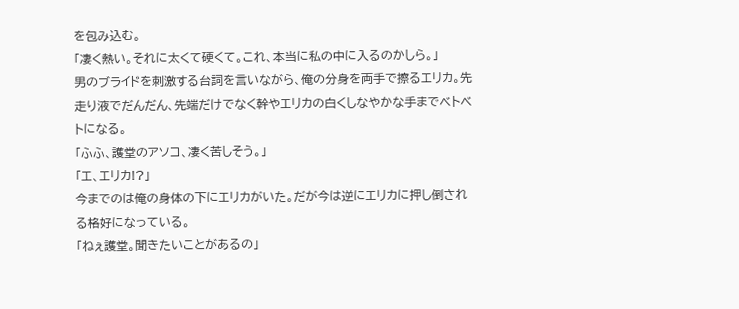を包み込む。
「凄く熱い。それに太くて硬くて。これ、本当に私の中に入るのかしら。」
男のブライドを刺激する台詞を言いながら、俺の分身を両手で擦るエリカ。先走り液でだんだん、先端だけでなく幹やエリカの白くしなやかな手までベトベトになる。
「ふふ、護堂のアソコ、凄く苦しそう。」
「エ、エリカ!?」
今までのは俺の身体の下にエリカがいた。だが今は逆にエリカに押し倒される格好になっている。
「ねぇ護堂。聞きたいことがあるの」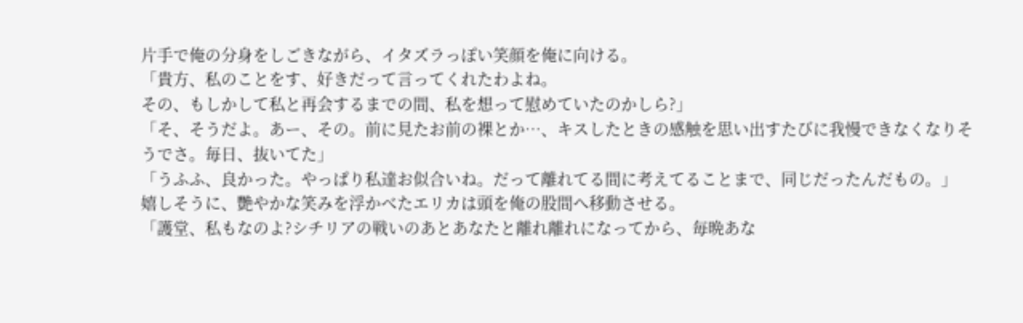片手で俺の分身をしごきながら、イタズラっぽい笑顔を俺に向ける。
「貴方、私のことをす、好きだって言ってくれたわよね。
その、もしかして私と再会するまでの間、私を想って慰めていたのかしら?」
「そ、そうだよ。あー、その。前に見たお前の裸とか…、キスしたときの感触を思い出すたびに我慢できなくなりそうでさ。毎日、抜いてた」
「うふふ、良かった。やっぱり私達お似合いね。だって離れてる間に考えてることまで、同じだったんだもの。」
嬉しそうに、艷やかな笑みを浮かべたエリカは頭を俺の股間へ移動させる。
「護堂、私もなのよ?シチリアの戦いのあとあなたと離れ離れになってから、毎晩あな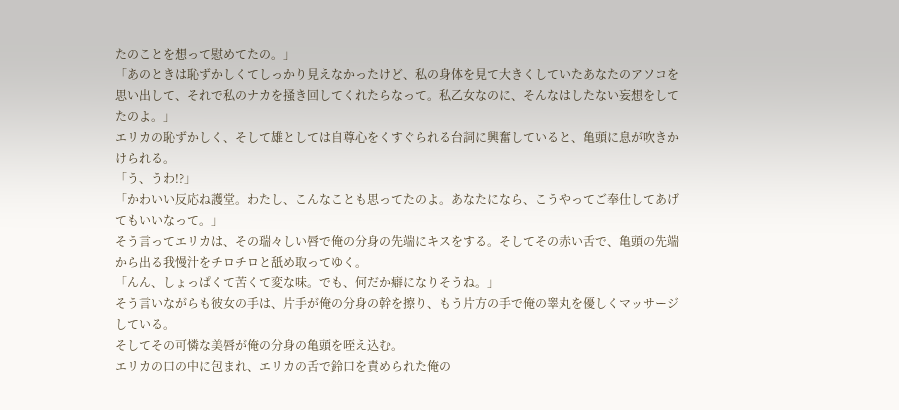たのことを想って慰めてたの。」
「あのときは恥ずかしくてしっかり見えなかったけど、私の身体を見て大きくしていたあなたのアソコを思い出して、それで私のナカを掻き回してくれたらなって。私乙女なのに、そんなはしたない妄想をしてたのよ。」
エリカの恥ずかしく、そして雄としては自尊心をくすぐられる台詞に興奮していると、亀頭に息が吹きかけられる。
「う、うわ!?」
「かわいい反応ね護堂。わたし、こんなことも思ってたのよ。あなたになら、こうやってご奉仕してあげてもいいなって。」
そう言ってエリカは、その瑞々しい唇で俺の分身の先端にキスをする。そしてその赤い舌で、亀頭の先端から出る我慢汁をチロチロと舐め取ってゆく。
「んん、しょっぱくて苦くて変な味。でも、何だか癖になりそうね。」
そう言いながらも彼女の手は、片手が俺の分身の幹を擦り、もう片方の手で俺の睾丸を優しくマッサージしている。
そしてその可憐な美唇が俺の分身の亀頭を咥え込む。
エリカの口の中に包まれ、エリカの舌で鈴口を責められた俺の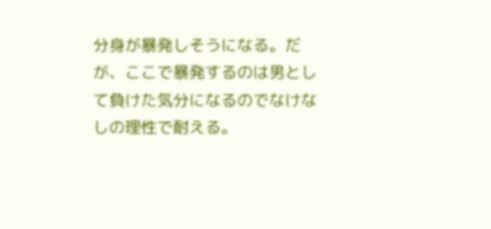分身が暴発しそうになる。だが、ここで暴発するのは男として負けた気分になるのでなけなしの理性で耐える。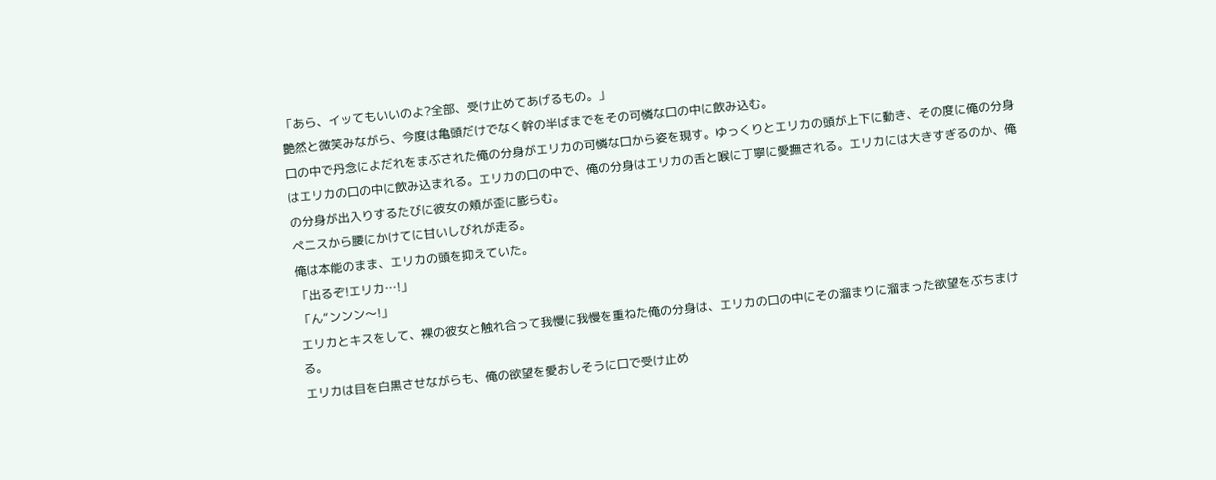「あら、イッてもいいのよ?全部、受け止めてあげるもの。」
艶然と微笑みながら、今度は亀頭だけでなく幹の半ばまでをその可憐な口の中に飲み込む。
口の中で丹念によだれをまぶされた俺の分身がエリカの可憐な口から姿を現す。ゆっくりとエリカの頭が上下に動き、その度に俺の分身はエリカの口の中に飲み込まれる。エリカの口の中で、俺の分身はエリカの舌と喉に丁寧に愛撫される。エリカには大きすぎるのか、俺の分身が出入りするたびに彼女の頬が歪に膨らむ。
ペニスから腰にかけてに甘いしびれが走る。
俺は本能のまま、エリカの頭を抑えていた。
「出るぞ!エリカ…!」
「ん“ンンン〜!」
エリカとキスをして、裸の彼女と触れ合って我慢に我慢を重ねた俺の分身は、エリカの口の中にその溜まりに溜まった欲望をぶちまける。
エリカは目を白黒させながらも、俺の欲望を愛おしそうに口で受け止め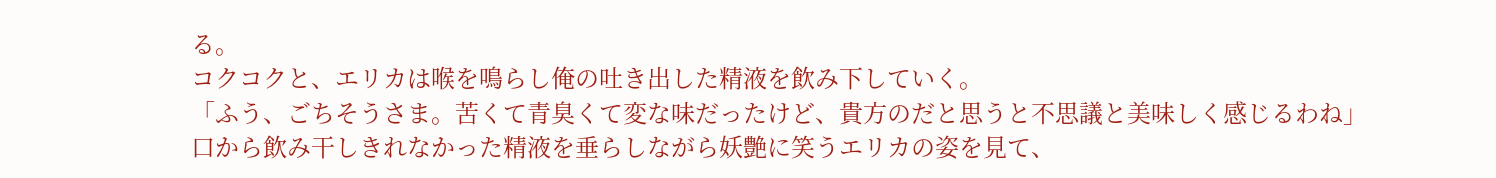る。
コクコクと、エリカは喉を鳴らし俺の吐き出した精液を飲み下していく。
「ふう、ごちそうさま。苦くて青臭くて変な味だったけど、貴方のだと思うと不思議と美味しく感じるわね」
口から飲み干しきれなかった精液を垂らしながら妖艶に笑うエリカの姿を見て、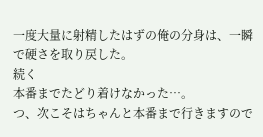一度大量に射精したはずの俺の分身は、一瞬で硬さを取り戻した。
続く
本番までたどり着けなかった…。
つ、次こそはちゃんと本番まで行きますので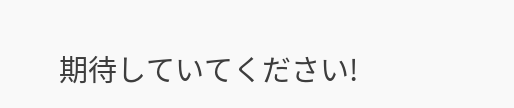期待していてください!